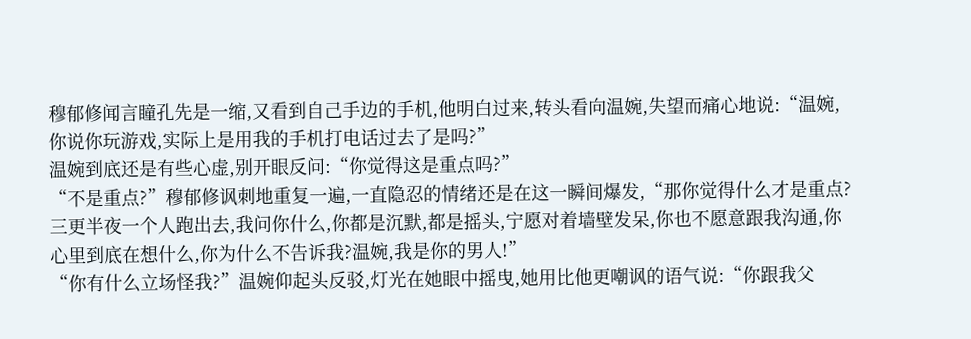穆郁修闻言瞳孔先是一缩,又看到自己手边的手机,他明白过来,转头看向温婉,失望而痛心地说:“温婉,你说你玩游戏,实际上是用我的手机打电话过去了是吗?”
温婉到底还是有些心虚,别开眼反问:“你觉得这是重点吗?”
“不是重点?”穆郁修讽刺地重复一遍,一直隐忍的情绪还是在这一瞬间爆发,“那你觉得什么才是重点?三更半夜一个人跑出去,我问你什么,你都是沉默,都是摇头,宁愿对着墙壁发呆,你也不愿意跟我沟通,你心里到底在想什么,你为什么不告诉我?温婉,我是你的男人!”
“你有什么立场怪我?”温婉仰起头反驳,灯光在她眼中摇曳,她用比他更嘲讽的语气说:“你跟我父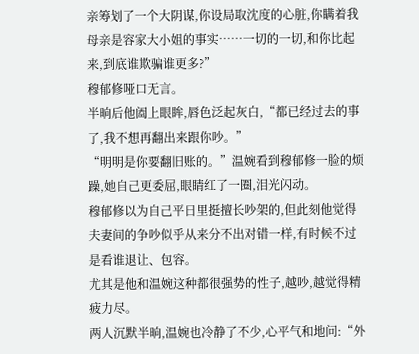亲筹划了一个大阴谋,你设局取沈度的心脏,你瞒着我母亲是容家大小姐的事实……一切的一切,和你比起来,到底谁欺骗谁更多?”
穆郁修哑口无言。
半晌后他阖上眼眸,唇色泛起灰白,“都已经过去的事了,我不想再翻出来跟你吵。”
“明明是你要翻旧账的。”温婉看到穆郁修一脸的烦躁,她自己更委屈,眼睛红了一圈,泪光闪动。
穆郁修以为自己平日里挺擅长吵架的,但此刻他觉得夫妻间的争吵似乎从来分不出对错一样,有时候不过是看谁退让、包容。
尤其是他和温婉这种都很强势的性子,越吵,越觉得精疲力尽。
两人沉默半晌,温婉也冷静了不少,心平气和地问:“外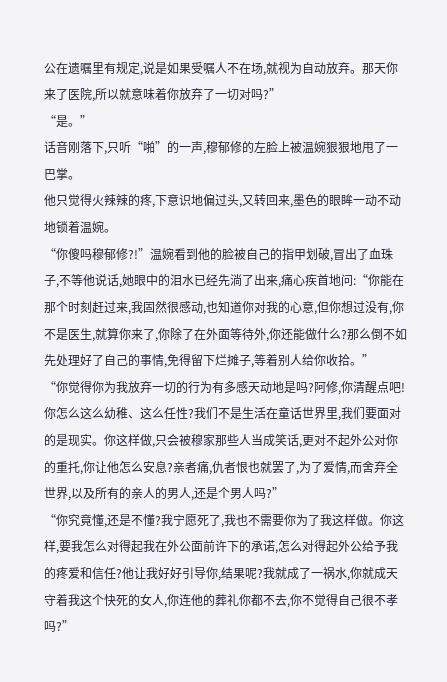公在遗嘱里有规定,说是如果受嘱人不在场,就视为自动放弃。那天你来了医院,所以就意味着你放弃了一切对吗?”
“是。”
话音刚落下,只听“啪”的一声,穆郁修的左脸上被温婉狠狠地甩了一巴掌。
他只觉得火辣辣的疼,下意识地偏过头,又转回来,墨色的眼眸一动不动地锁着温婉。
“你傻吗穆郁修?!”温婉看到他的脸被自己的指甲划破,冒出了血珠子,不等他说话,她眼中的泪水已经先淌了出来,痛心疾首地问:“你能在那个时刻赶过来,我固然很感动,也知道你对我的心意,但你想过没有,你不是医生,就算你来了,你除了在外面等待外,你还能做什么?那么倒不如先处理好了自己的事情,免得留下烂摊子,等着别人给你收拾。”
“你觉得你为我放弃一切的行为有多感天动地是吗?阿修,你清醒点吧!你怎么这么幼稚、这么任性?我们不是生活在童话世界里,我们要面对的是现实。你这样做,只会被穆家那些人当成笑话,更对不起外公对你的重托,你让他怎么安息?亲者痛,仇者恨也就罢了,为了爱情,而舍弃全世界,以及所有的亲人的男人,还是个男人吗?”
“你究竟懂,还是不懂?我宁愿死了,我也不需要你为了我这样做。你这样,要我怎么对得起我在外公面前许下的承诺,怎么对得起外公给予我的疼爱和信任?他让我好好引导你,结果呢?我就成了一祸水,你就成天守着我这个快死的女人,你连他的葬礼你都不去,你不觉得自己很不孝吗?”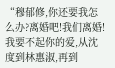“穆郁修,你还要我怎么办?离婚吧!我们离婚!我要不起你的爱,从沈度到林惠淑,再到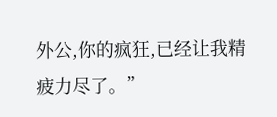外公,你的疯狂,已经让我精疲力尽了。”